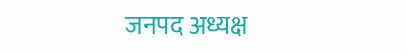जनपद अध्यक्ष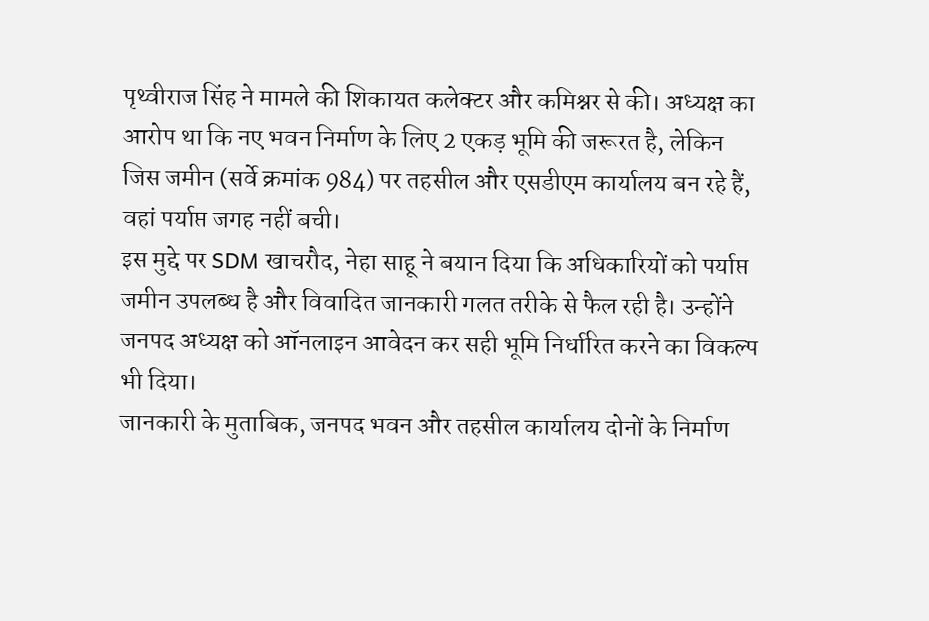पृथ्वीराज सिंह ने मामले की शिकायत कलेक्टर और कमिश्नर से की। अध्यक्ष का आरोप था कि नए भवन निर्माण के लिए 2 एकड़ भूमि की जरूरत है, लेकिन जिस जमीन (सर्वे क्रमांक 984) पर तहसील और एसडीएम कार्यालय बन रहे हैं, वहां पर्याप्त जगह नहीं बची।
इस मुद्दे पर SDM खाचरौद, नेहा साहू ने बयान दिया कि अधिकारियों को पर्याप्त जमीन उपलब्ध है और विवादित जानकारी गलत तरीके से फैल रही है। उन्होंने जनपद अध्यक्ष को ऑनलाइन आवेदन कर सही भूमि निर्धारित करने का विकल्प भी दिया।
जानकारी के मुताबिक, जनपद भवन और तहसील कार्यालय दोनों के निर्माण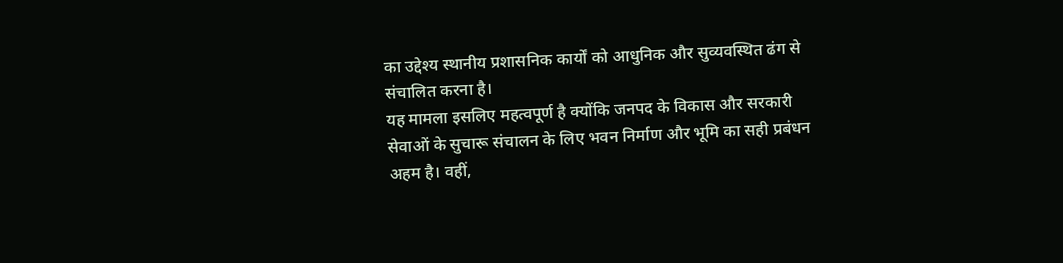का उद्देश्य स्थानीय प्रशासनिक कार्यों को आधुनिक और सुव्यवस्थित ढंग से संचालित करना है।
यह मामला इसलिए महत्वपूर्ण है क्योंकि जनपद के विकास और सरकारी सेवाओं के सुचारू संचालन के लिए भवन निर्माण और भूमि का सही प्रबंधन अहम है। वहीं,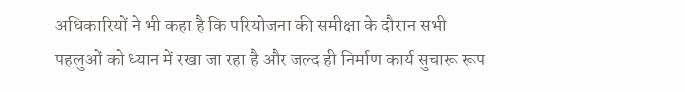अधिकारियों ने भी कहा है कि परियोजना की समीक्षा के दौरान सभी पहलुओं को ध्यान में रखा जा रहा है और जल्द ही निर्माण कार्य सुचारू रूप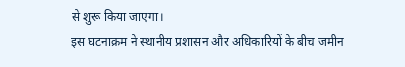से शुरू किया जाएगा।
इस घटनाक्रम ने स्थानीय प्रशासन और अधिकारियों के बीच जमीन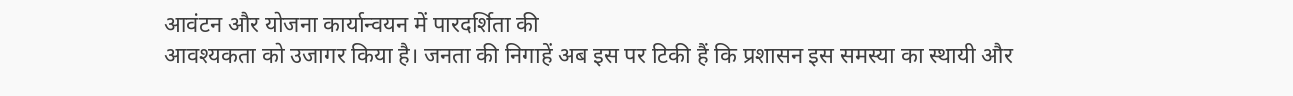आवंटन और योजना कार्यान्वयन में पारदर्शिता की
आवश्यकता को उजागर किया है। जनता की निगाहें अब इस पर टिकी हैं कि प्रशासन इस समस्या का स्थायी और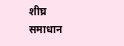शीघ्र समाधान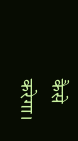कैसे करेगा।